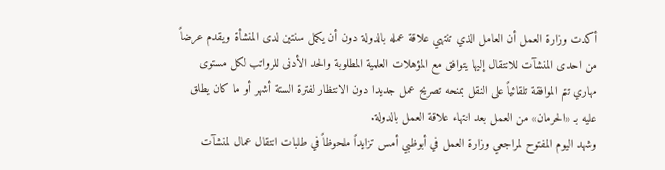أكدت وزارة العمل أن العامل الذي تنتهي علاقة عمله بالدولة دون أن يكمل سنتين لدى المنشأة ويقدم عرضاً من احدى المنشآت للانتقال إليها يتوافق مع المؤهلات العلمية المطلوبة والحد الأدنى للرواتب لكل مستوى مهاري تتم الموافقة تلقائياً على النقل بمنحه تصريح عمل جديدا دون الانتظار لفترة الستة أشهر أو ما كان يطلق عليه بـ «الحرمان» من العمل بعد انتهاء علاقة العمل بالدولة.
وشهد اليوم المفتوح لمراجعي وزارة العمل في أبوظبي أمس تزايداً ملحوظاً في طلبات انتقال عمال لمنشآت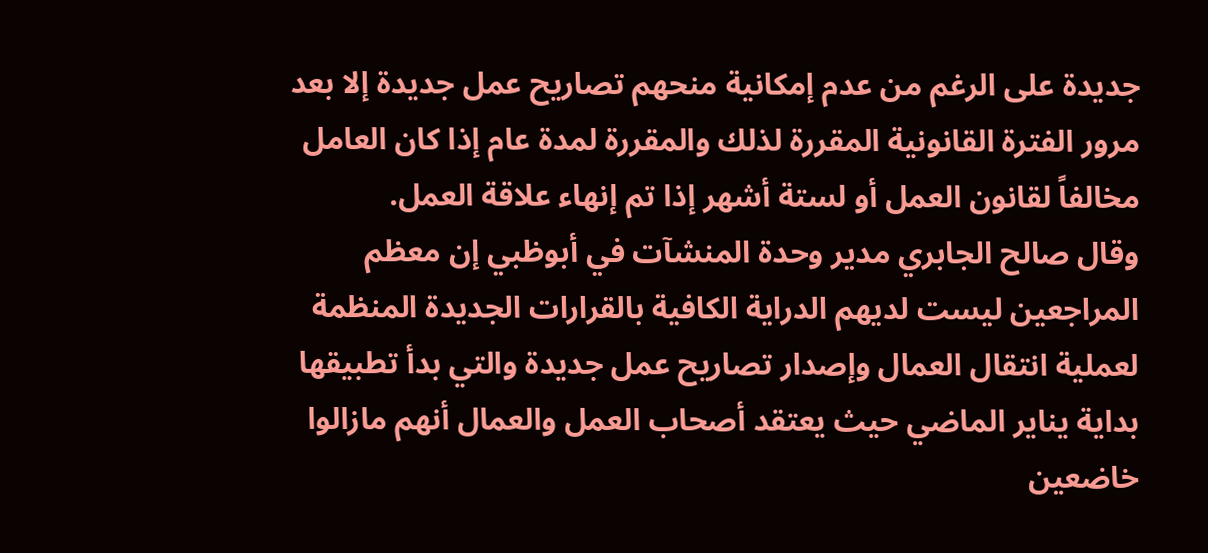جديدة على الرغم من عدم إمكانية منحهم تصاريح عمل جديدة إلا بعد مرور الفترة القانونية المقررة لذلك والمقررة لمدة عام إذا كان العامل مخالفاً لقانون العمل أو لستة أشهر إذا تم إنهاء علاقة العمل.
وقال صالح الجابري مدير وحدة المنشآت في أبوظبي إن معظم المراجعين ليست لديهم الدراية الكافية بالقرارات الجديدة المنظمة لعملية انتقال العمال وإصدار تصاريح عمل جديدة والتي بدأ تطبيقها بداية يناير الماضي حيث يعتقد أصحاب العمل والعمال أنهم مازالوا خاضعين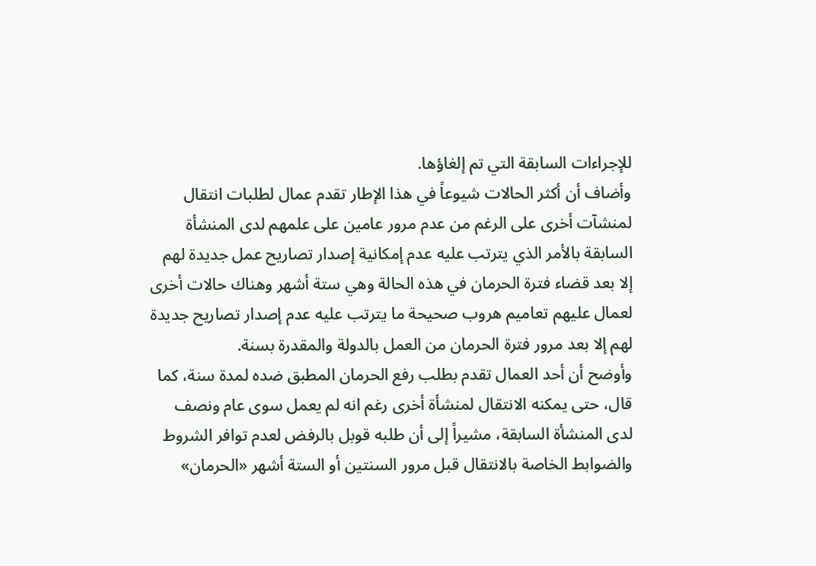للإجراءات السابقة التي تم إلغاؤها.
وأضاف أن أكثر الحالات شيوعاً في هذا الإطار تقدم عمال لطلبات انتقال لمنشآت أخرى على الرغم من عدم مرور عامين على علمهم لدى المنشأة السابقة بالأمر الذي يترتب عليه عدم إمكانية إصدار تصاريح عمل جديدة لهم إلا بعد قضاء فترة الحرمان في هذه الحالة وهي ستة أشهر وهناك حالات أخرى لعمال عليهم تعاميم هروب صحيحة ما يترتب عليه عدم إصدار تصاريح جديدة لهم إلا بعد مرور فترة الحرمان من العمل بالدولة والمقدرة بسنة.
وأوضح أن أحد العمال تقدم بطلب رفع الحرمان المطبق ضده لمدة سنة، كما قال، حتى يمكنه الانتقال لمنشأة أخرى رغم انه لم يعمل سوى عام ونصف لدى المنشأة السابقة، مشيراً إلى أن طلبه قوبل بالرفض لعدم توافر الشروط والضوابط الخاصة بالانتقال قبل مرور السنتين أو الستة أشهر «الحرمان»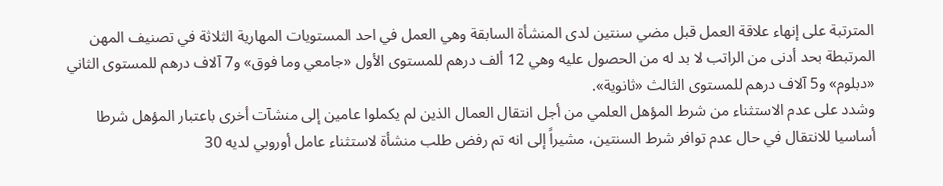المترتبة على إنهاء علاقة العمل قبل مضي سنتين لدى المنشأة السابقة وهي العمل في احد المستويات المهارية الثلاثة في تصنيف المهن المرتبطة بحد أدنى من الراتب لا بد له من الحصول عليه وهي 12 ألف درهم للمستوى الأول «جامعي وما فوق» و7 آلاف درهم للمستوى الثاني «دبلوم» و5 آلاف درهم للمستوى الثالث «ثانوية».
وشدد على عدم الاستثناء من شرط المؤهل العلمي من أجل انتقال العمال الذين لم يكملوا عامين إلى منشآت أخرى باعتبار المؤهل شرطا أساسيا للانتقال في حال عدم توافر شرط السنتين، مشيراً إلى انه تم رفض طلب منشأة لاستثناء عامل أوروبي لديه 30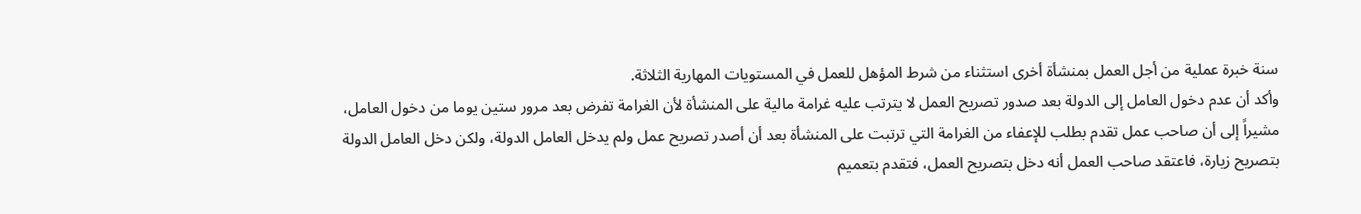سنة خبرة عملية من أجل العمل بمنشأة أخرى استثناء من شرط المؤهل للعمل في المستويات المهارية الثلاثة.
وأكد أن عدم دخول العامل إلى الدولة بعد صدور تصريح العمل لا يترتب عليه غرامة مالية على المنشأة لأن الغرامة تفرض بعد مرور ستين يوما من دخول العامل، مشيراً إلى أن صاحب عمل تقدم بطلب للإعفاء من الغرامة التي ترتبت على المنشأة بعد أن أصدر تصريح عمل ولم يدخل العامل الدولة، ولكن دخل العامل الدولة بتصريح زيارة، فاعتقد صاحب العمل أنه دخل بتصريح العمل، فتقدم بتعميم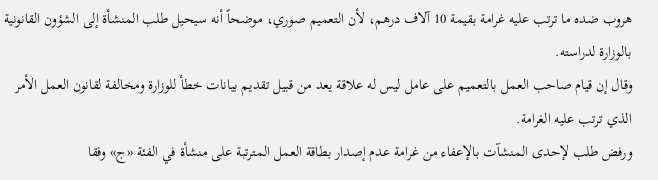هروب ضده ما ترتب عليه غرامة بقيمة 10 آلاف درهم، لأن التعميم صوري، موضحاً أنه سيحيل طلب المنشأة إلى الشؤون القانونية بالوزارة لدراسته.
وقال إن قيام صاحب العمل بالتعميم على عامل ليس له علاقة يعد من قبيل تقديم بيانات خطأ للوزارة ومخالفة لقانون العمل الأمر الذي ترتب عليه الغرامة.
ورفض طلب لإحدى المنشآت بالإعفاء من غرامة عدم إصدار بطاقة العمل المترتبة على منشأة في الفئة «ج» وفقا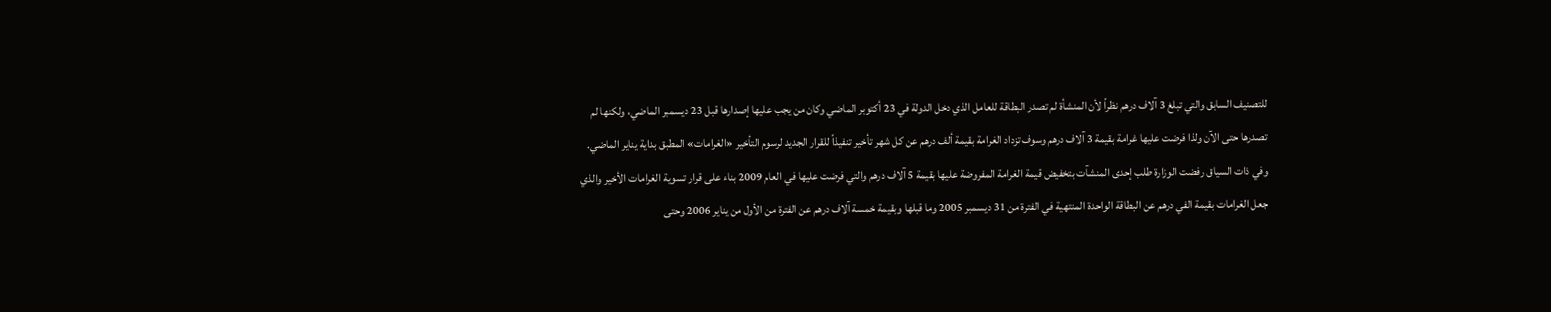للتصنيف السابق والتي تبلغ 3 آلاف درهم نظراً لأن المنشأة لم تصدر البطاقة للعامل الذي دخل الدولة في 23 أكتوبر الماضي وكان من يجب عليها إصدارها قبل 23 ديسمبر الماضي، ولكنها لم تصدرها حتى الآن ولذا فرضت عليها غرامة بقيمة 3 آلاف درهم وسوف تزداد الغرامة بقيمة ألف درهم عن كل شهر تأخير تنفيذاً للقرار الجديد لرسوم التأخير «الغرامات» المطبق بداية يناير الماضي.
وفي ذات السياق رفضت الوزارة طلب إحدى المنشآت بتخفيض قيمة الغرامة المفروضة عليها بقيمة 5 آلاف درهم والتي فرضت عليها في العام 2009 بناء على قرار تسوية الغرامات الأخير والذي جعل الغرامات بقيمة الفي درهم عن البطاقة الواحدة المنتهية في الفترة من 31 ديسمبر 2005 وما قبلها وبقيمة خمسة آلاف درهم عن الفترة من الأول من يناير 2006 وحتى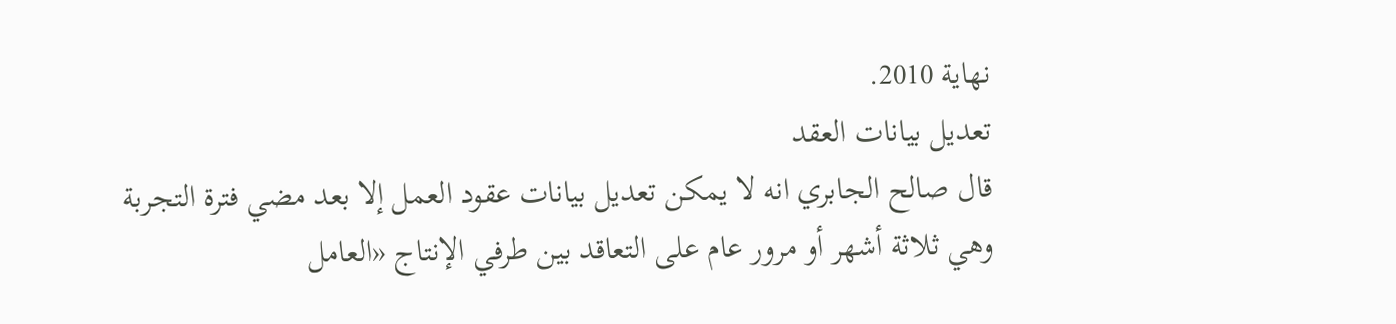نهاية 2010.
تعديل بيانات العقد
قال صالح الجابري انه لا يمكن تعديل بيانات عقود العمل إلا بعد مضي فترة التجربة وهي ثلاثة أشهر أو مرور عام على التعاقد بين طرفي الإنتاج «العامل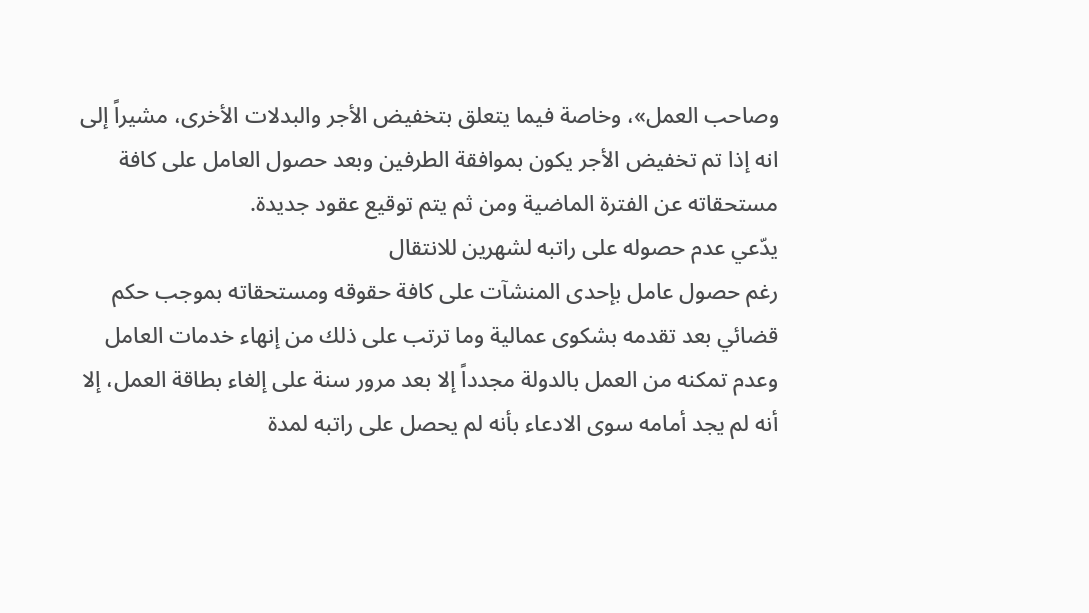وصاحب العمل»، وخاصة فيما يتعلق بتخفيض الأجر والبدلات الأخرى، مشيراً إلى انه إذا تم تخفيض الأجر يكون بموافقة الطرفين وبعد حصول العامل على كافة مستحقاته عن الفترة الماضية ومن ثم يتم توقيع عقود جديدة.
يدّعي عدم حصوله على راتبه لشهرين للانتقال
رغم حصول عامل بإحدى المنشآت على كافة حقوقه ومستحقاته بموجب حكم قضائي بعد تقدمه بشكوى عمالية وما ترتب على ذلك من إنهاء خدمات العامل وعدم تمكنه من العمل بالدولة مجدداً إلا بعد مرور سنة على إلغاء بطاقة العمل، إلا أنه لم يجد أمامه سوى الادعاء بأنه لم يحصل على راتبه لمدة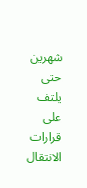شهرين حتى يلتف على قرارات الانتقال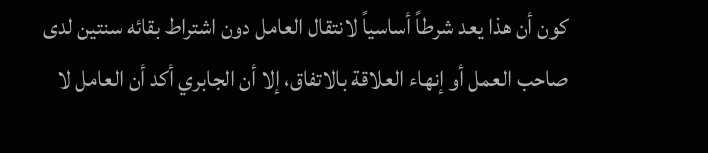كون أن هذا يعد شرطاً أساسياً لانتقال العامل دون اشتراط بقائه سنتين لدى صاحب العمل أو إنهاء العلاقة بالاتفاق، إلا أن الجابري أكد أن العامل لا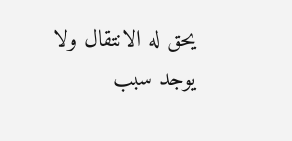يحق له الانتقال ولا يوجد سبب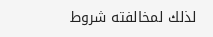لذلك لمخالفته شروط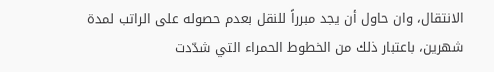الانتقال، وان حاول أن يجد مبرراً للنقل بعدم حصوله على الراتب لمدة شهرين، باعتبار ذلك من الخطوط الحمراء التي شدّدت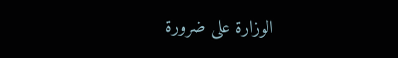الوزارة على ضرورة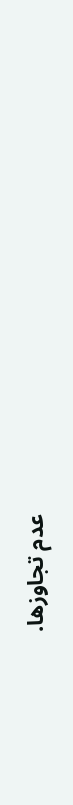عدم تجاوزها.